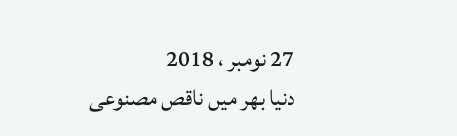27 نومبر ، 2018
دنیا بھر میں ناقص مصنوعی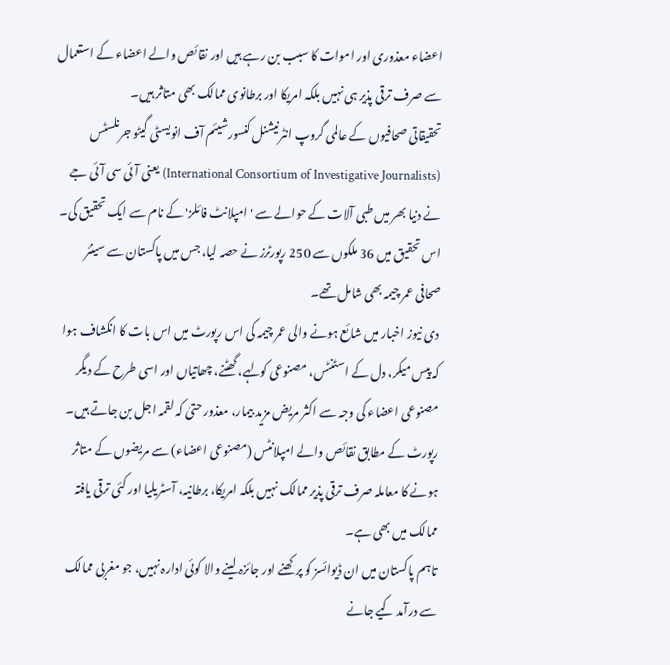اعضاء معذوری اور اموات کا سبب بن رہے ہیں اور نقائص والے اعضاء کے استعمال سے صرف ترقی پذیر ہی نہیں بلکہ امریکا اور برطانوی ممالک بھی متاثر ہیں۔
تحقیقاتی صحافیوں کے عالمی گروپ انٹرنیشنل کنسورشیئم آف انویسٹی گیٹو جرنلسٹس (International Consortium of Investigative Journalists) یعنی آئی سی آئی جے نے دنیا بھر میں طبی آلات کے حوالے سے 'امپلانٹ فائلز' کے نام سے ایک تحقیق کی۔
اس تحقیق میں 36 ملکوں سے 250 رپورٹرز نے حصہ لیا، جس میں پاکستان سے سینئر صحافی عمر چیمہ بھی شامل تھے۔
دی نیوز اخبار میں شائع ہونے والی عمر چیمہ کی اس رپورٹ میں اس بات کا انکشاف ہوا کہ پیس میکر، دل کے اسٹنٹس، مصنوعی کولہے، گھٹنے، چھاتیاں اور اسی طرح کے دیگر مصنوعی اعضاء کی وجہ سے اکثر مریض مزید بیمار، معذور حتیٰ کہ لقمہ اجل بن جاتے ہیں۔
رپورٹ کے مطابق نقائص والے امپلانٹس (مصنوعی اعضاء) سے مریضوں کے متاثر ہونے کا معاملہ صرف ترقی پذیر ممالک نہیں بلکہ امریکا، برطانیہ، آسٹریلیا اور کئی ترقی یافتہ ممالک میں بھی ہے۔
تاہم پاکستان میں ان ڈیوائسز کو پرکھنے اور جائزہ لینے والا کوئی ادارہ نہیں، جو مغربی ممالک سے درآمد کیے جانے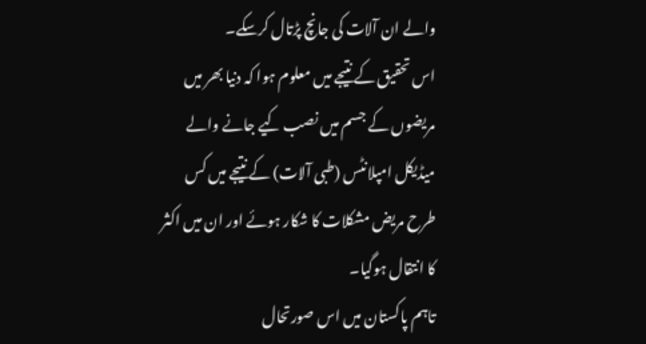والے ان آلات کی جانچ پڑتال کرسکے۔
اس تحقیق کے نتیجے میں معلوم ہوا کہ دنیا بھر میں مریضوں کے جسم میں نصب کیے جانے والے میڈیکل امپلانٹس (طبی آلات) کے نتیجے میں کس طرح مریض مشکلات کا شکار ہوئے اور ان میں اکثر کا انتقال ہوگیا۔
تاہم پاکستان میں اس صورتحال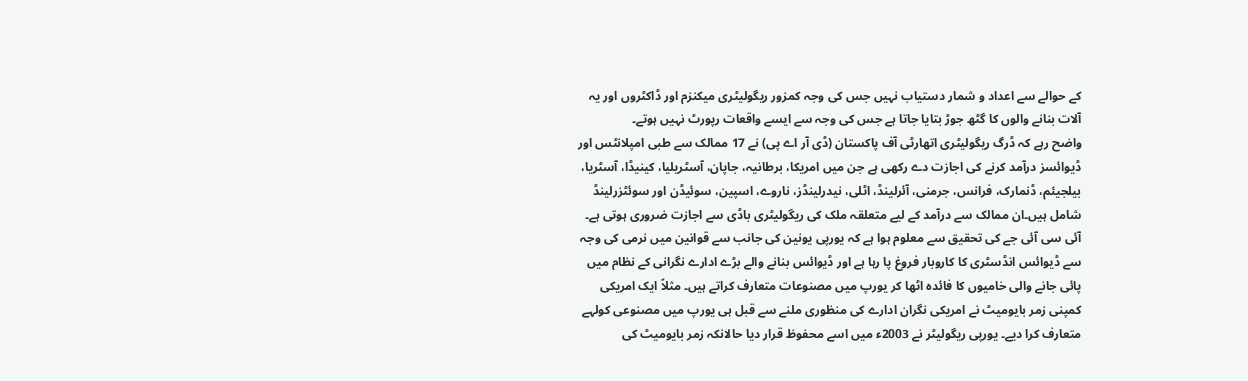کے حوالے سے اعداد و شمار دستیاب نہیں جس کی وجہ کمزور ریگولیٹری میکنزم اور ڈاکٹروں اور یہ آلات بنانے والوں کا گٹھ جوڑ بتایا جاتا ہے جس کی وجہ سے ایسے واقعات رپورٹ نہیں ہوتے۔
واضح رہے کہ ڈرگ ریگولیٹری اتھارٹی آف پاکستان (ڈی آر اے پی) نے 17 ممالک سے طبی امپلانٹس اور ڈیوائسز درآمد کرنے کی اجازت دے رکھی ہے جن میں امریکا، برطانیہ، جاپان، آسٹریلیا، کینیڈا، آسٹریا، بیلجیئم، ڈنمارک، فرانس، جرمنی، آئرلینڈ، اٹلی، نیدرلینڈز، ناروے، اسپین، سوئیڈن اور سوئٹزرلینڈ شامل ہیں۔ان ممالک سے درآمد کے لیے متعلقہ ملک کی ریگولیٹری باڈی سے اجازت ضروری ہوتی ہے۔
آئی سی آئی جے کی تحقیق سے معلوم ہوا ہے کہ یورپی یونین کی جانب سے قوانین میں نرمی کی وجہ سے ڈیوائس انڈسٹری کا کاروبار فروغ پا رہا ہے اور ڈیوائس بنانے والے بڑے ادارے نگرانی کے نظام میں پائی جانے والی خامیوں کا فائدہ اٹھا کر یورپ میں مصنوعات متعارف کراتے ہیں۔ مثلاً ایک امریکی کمپنی زمر بایومیٹ نے امریکی نگران ادارے کی منظوری ملنے سے قبل ہی یورپ میں مصنوعی کولہے متعارف کرا دیے۔ یورپی ریگولیٹر نے 2003ء میں اسے محفوظ قرار دیا حالانکہ زمر بایومیٹ کی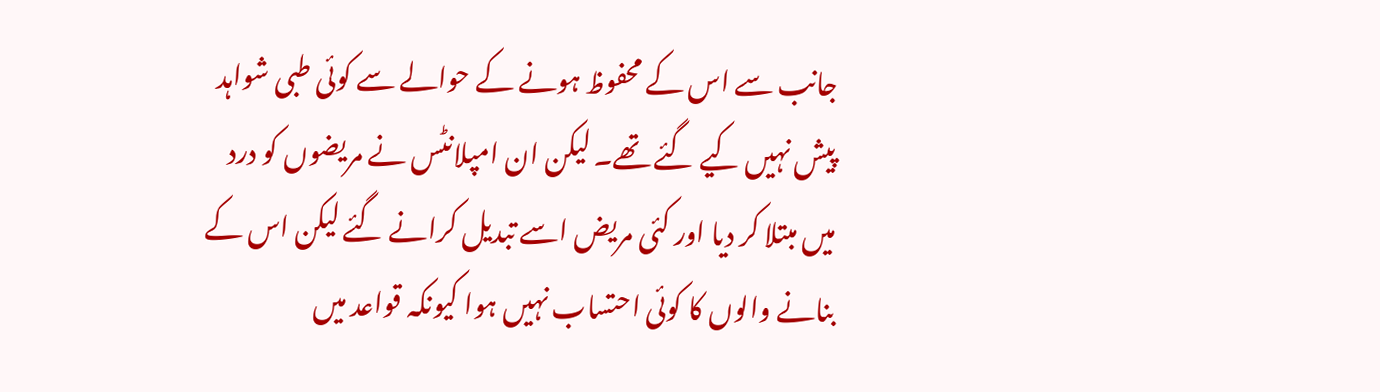جانب سے اس کے محفوظ ہونے کے حوالے سے کوئی طبی شواہد پیش نہیں کیے گئے تھے۔ لیکن ان امپلانٹس نے مریضوں کو درد میں مبتلا کر دیا اور کئی مریض اسے تبدیل کرانے گئے لیکن اس کے بنانے والوں کا کوئی احتساب نہیں ہوا کیونکہ قواعد میں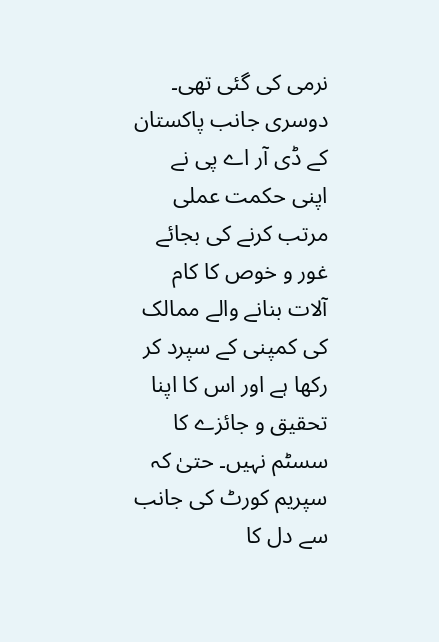نرمی کی گئی تھی۔
دوسری جانب پاکستان کے ڈی آر اے پی نے اپنی حکمت عملی مرتب کرنے کی بجائے غور و خوص کا کام آلات بنانے والے ممالک کی کمپنی کے سپرد کر رکھا ہے اور اس کا اپنا تحقیق و جائزے کا سسٹم نہیں۔ حتیٰ کہ سپریم کورٹ کی جانب سے دل کا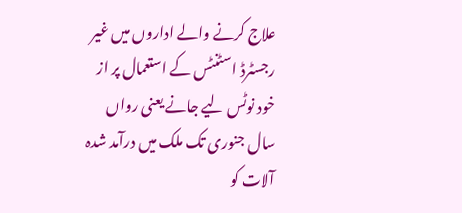علاج کرنے والے اداروں میں غیر رجسٹرڈ اسٹنٹس کے استعمال پر از خود نوٹس لیے جانے یعنی رواں سال جنوری تک ملک میں درآمد شدہ آلات کو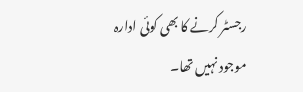رجسٹر کرنے کا بھی کوئی ادارہ موجود نہیں تھا۔